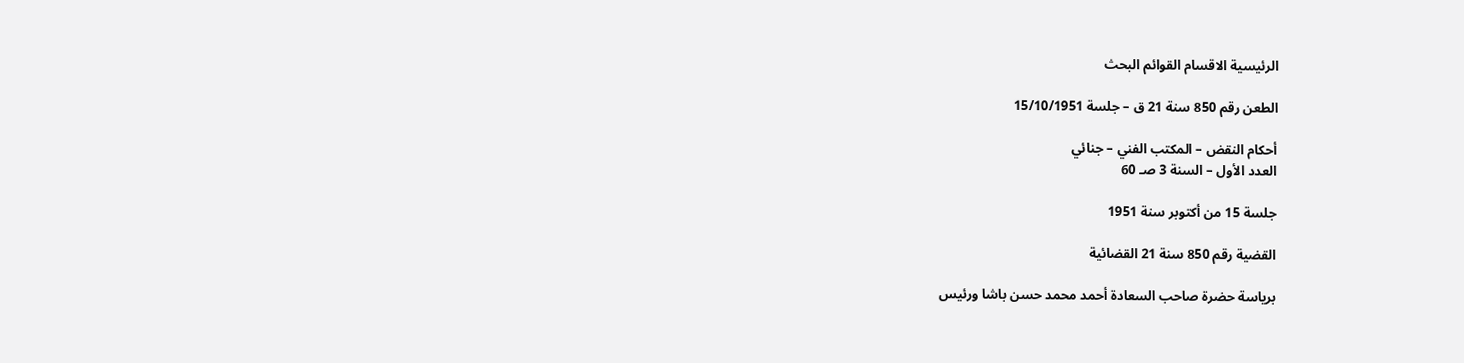الرئيسية الاقسام القوائم البحث

الطعن رقم 850 سنة 21 ق – جلسة 15/10/1951

أحكام النقض – المكتب الفني – جنائي
العدد الأول – السنة 3 صـ 60

جلسة 15 من أكتوبر سنة 1951

القضية رقم 850 سنة 21 القضائية

برياسة حضرة صاحب السعادة أحمد محمد حسن باشا ورئيس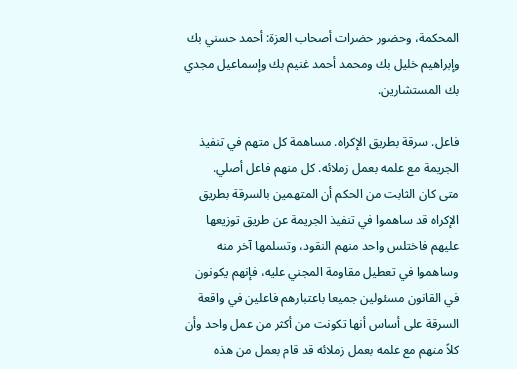المحكمة، وحضور حضرات أصحاب العزة: أحمد حسني بك وإبراهيم خليل بك ومحمد أحمد غنيم بك وإسماعيل مجدي بك المستشارين.

فاعل. سرقة بطريق الإكراه. مساهمة كل متهم في تنفيذ الجريمة مع علمه بعمل زملائه. كل منهم فاعل أصلي.
متى كان الثابت من الحكم أن المتهمين بالسرقة بطريق الإكراه قد ساهموا في تنفيذ الجريمة عن طريق توزيعها عليهم فاختلس واحد منهم النقود، وتسلمها آخر منه وساهموا في تعطيل مقاومة المجني عليه، فإنهم يكونون في القانون مسئولين جميعا باعتبارهم فاعلين في واقعة السرقة على أساس أنها تكونت من أكثر من عمل واحد وأن كلاً منهم مع علمه بعمل زملائه قد قام بعمل من هذه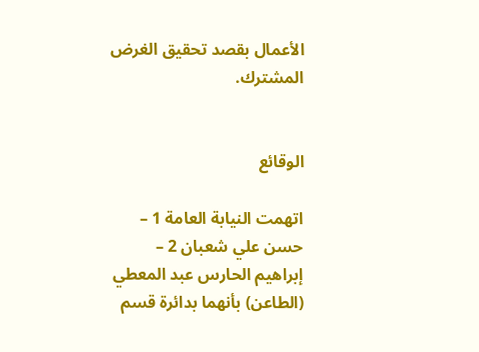الأعمال بقصد تحقيق الغرض المشترك.


الوقائع

اتهمت النيابة العامة 1 – حسن علي شعبان 2 – إبراهيم الحارس عبد المعطي (الطاعن) بأنهما بدائرة قسم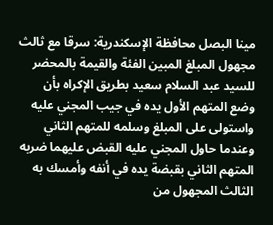مينا البصل محافظة الإسكندرية: سرقا مع ثالث مجهول المبلغ المبين الفئة والقيمة بالمحضر للسيد عبد السلام سعيد بطريق الإكراه بأن وضع المتهم الأول يده في جيب المجني عليه واستولى على المبلغ وسلمه للمتهم الثاني وعندما حاول المجني عليه القبض عليهما ضربه المتهم الثاني بقبضة يده في أنفه وأمسك به الثالث المجهول من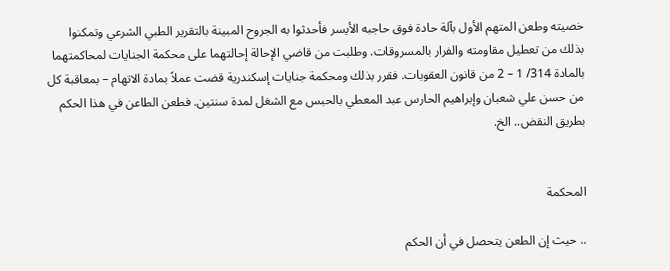خصيته وطعن المتهم الأول بآلة حادة فوق حاجبه الأيسر فأحدثوا به الجروح المبينة بالتقرير الطبي الشرعي وتمكنوا بذلك من تعطيل مقاومته والفرار بالمسروقات. وطلبت من قاضي الإحالة إحالتهما على محكمة الجنايات لمحاكمتهما بالمادة 314/ 1 – 2 من قانون العقوبات. فقرر بذلك ومحكمة جنايات إسكندرية قضت عملاً بمادة الاتهام – بمعاقبة كل من حسن علي شعبان وإبراهيم الحارس عبد المعطي بالحبس مع الشغل لمدة سنتين. فطعن الطاعن في هذا الحكم بطريق النقض.. الخ.


المحكمة

.. حيث إن الطعن يتحصل في أن الحكم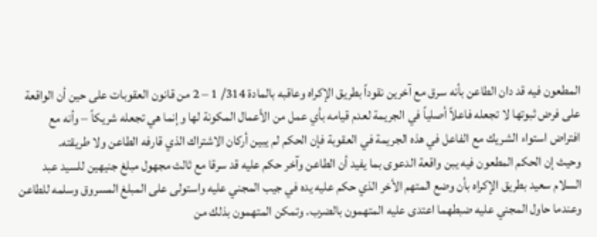المطعون فيه قد دان الطاعن بأنه سرق مع آخرين نقوداً بطريق الإكراه وعاقبه بالمادة 314/ 1 – 2 من قانون العقوبات على حين أن الواقعة على فرض ثبوتها لا تجعله فاعلاً أصلياً في الجريمة لعدم قيامه بأي عمل من الأعمال المكونة لها وإنما هي تجعله شريكاً – وأنه مع افتراض استواء الشريك مع الفاعل في هذه الجريمة في العقوبة فإن الحكم لم يبين أركان الاشتراك الذي قارفه الطاعن ولا طريقته.
وحيث إن الحكم المطعون فيه يبن واقعة الدعوى بما يفيد أن الطاعن وآخر حكم عليه قد سرقا مع ثالث مجهول مبلغ جنيهين للسيد عبد السلام سعيد بطريق الإكراه بأن وضع المتهم الأخر الذي حكم عليه يده في جيب المجني عليه واستولى على المبلغ المسروق وسلمه للطاعن وعندما حاول المجني عليه ضبطهما اعتدى عليه المتهمون بالضرب. وتمكن المتهمون بذلك من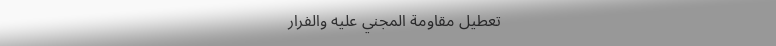تعطيل مقاومة المجني عليه والفرار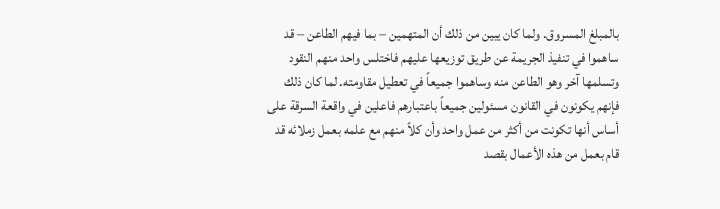بالمبلغ المسروق. ولما كان يبين من ذلك أن المتهمين – بما فيهم الطاعن – قد ساهموا في تنفيذ الجريمة عن طريق توزيعها عليهم فاختلس واحد منهم النقود وتسلمها آخر وهو الطاعن منه وساهموا جميعاً في تعطيل مقاومته. لما كان ذلك فإنهم يكونون في القانون مسئولين جميعاً باعتبارهم فاعلين في واقعة السرقة على أساس أنها تكونت من أكثر من عمل واحد وأن كلاً منهم مع علمه بعمل زملائه قد قام بعمل من هذه الأعمال بقصد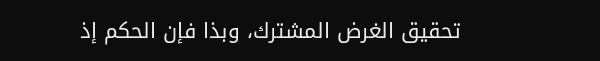تحقيق الغرض المشترك، وبذا فإن الحكم إذ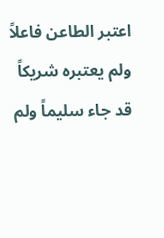اعتبر الطاعن فاعلاً ولم يعتبره شريكاً قد جاء سليماً ولم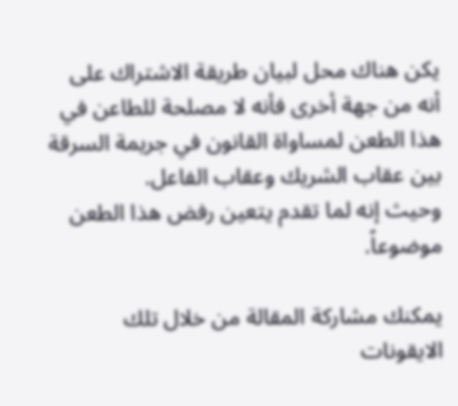يكن هناك محل لبيان طريقة الاشتراك على أنه من جهة أخرى فأنه لا مصلحة للطاعن في هذا الطعن لمساواة القانون في جريمة السرقة بين عقاب الشريك وعقاب الفاعل.
وحيث إنه لما تقدم يتعين رفض هذا الطعن موضوعاً.

يمكنك مشاركة المقالة من خلال تلك الايقونات